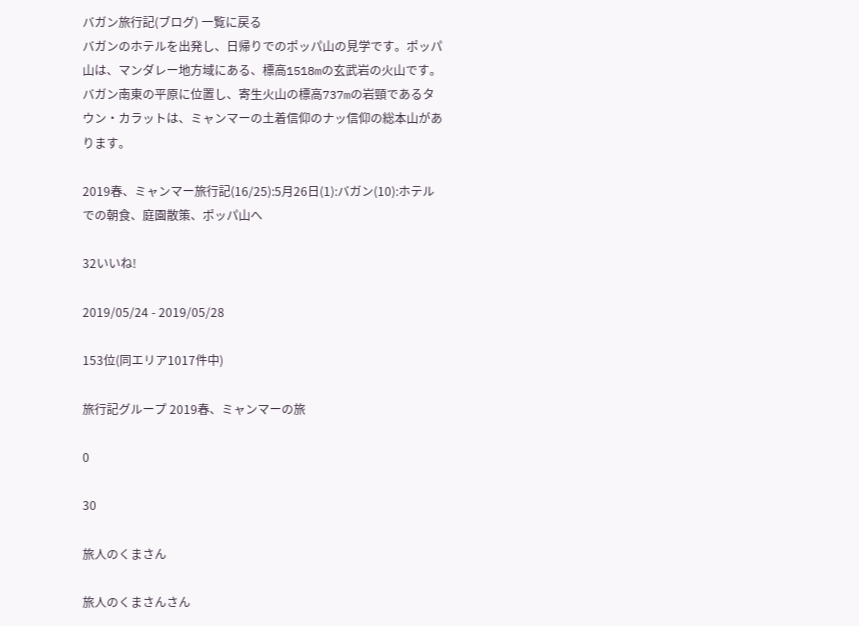バガン旅行記(ブログ) 一覧に戻る
バガンのホテルを出発し、日帰りでのポッパ山の見学です。ポッパ山は、マンダレー地方域にある、標高1518mの玄武岩の火山です。バガン南東の平原に位置し、寄生火山の標高737mの岩頸であるタウン・カラットは、ミャンマーの土着信仰のナッ信仰の総本山があります。

2019春、ミャンマー旅行記(16/25):5月26日(1):バガン(10):ホテルでの朝食、庭園散策、ポッパ山へ

32いいね!

2019/05/24 - 2019/05/28

153位(同エリア1017件中)

旅行記グループ 2019春、ミャンマーの旅

0

30

旅人のくまさん

旅人のくまさんさん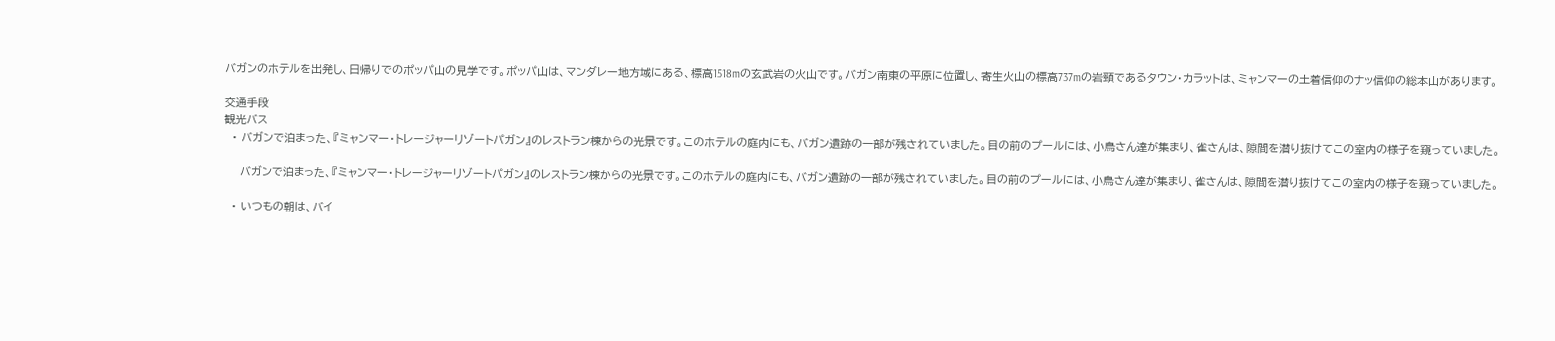バガンのホテルを出発し、日帰りでのポッパ山の見学です。ポッパ山は、マンダレー地方域にある、標高1518mの玄武岩の火山です。バガン南東の平原に位置し、寄生火山の標高737mの岩頸であるタウン・カラットは、ミャンマーの土着信仰のナッ信仰の総本山があります。

交通手段
観光バス
  • バガンで泊まった、『ミャンマー・トレージャーリゾートパガン』のレストラン棟からの光景です。このホテルの庭内にも、バガン遺跡の一部が残されていました。目の前のプールには、小鳥さん達が集まり、雀さんは、隙間を潜り抜けてこの室内の様子を窺っていました。

    バガンで泊まった、『ミャンマー・トレージャーリゾートパガン』のレストラン棟からの光景です。このホテルの庭内にも、バガン遺跡の一部が残されていました。目の前のプールには、小鳥さん達が集まり、雀さんは、隙間を潜り抜けてこの室内の様子を窺っていました。

  • いつもの朝は、バイ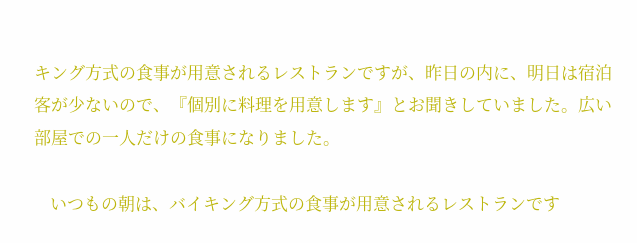キング方式の食事が用意されるレストランですが、昨日の内に、明日は宿泊客が少ないので、『個別に料理を用意します』とお聞きしていました。広い部屋での一人だけの食事になりました。

    いつもの朝は、バイキング方式の食事が用意されるレストランです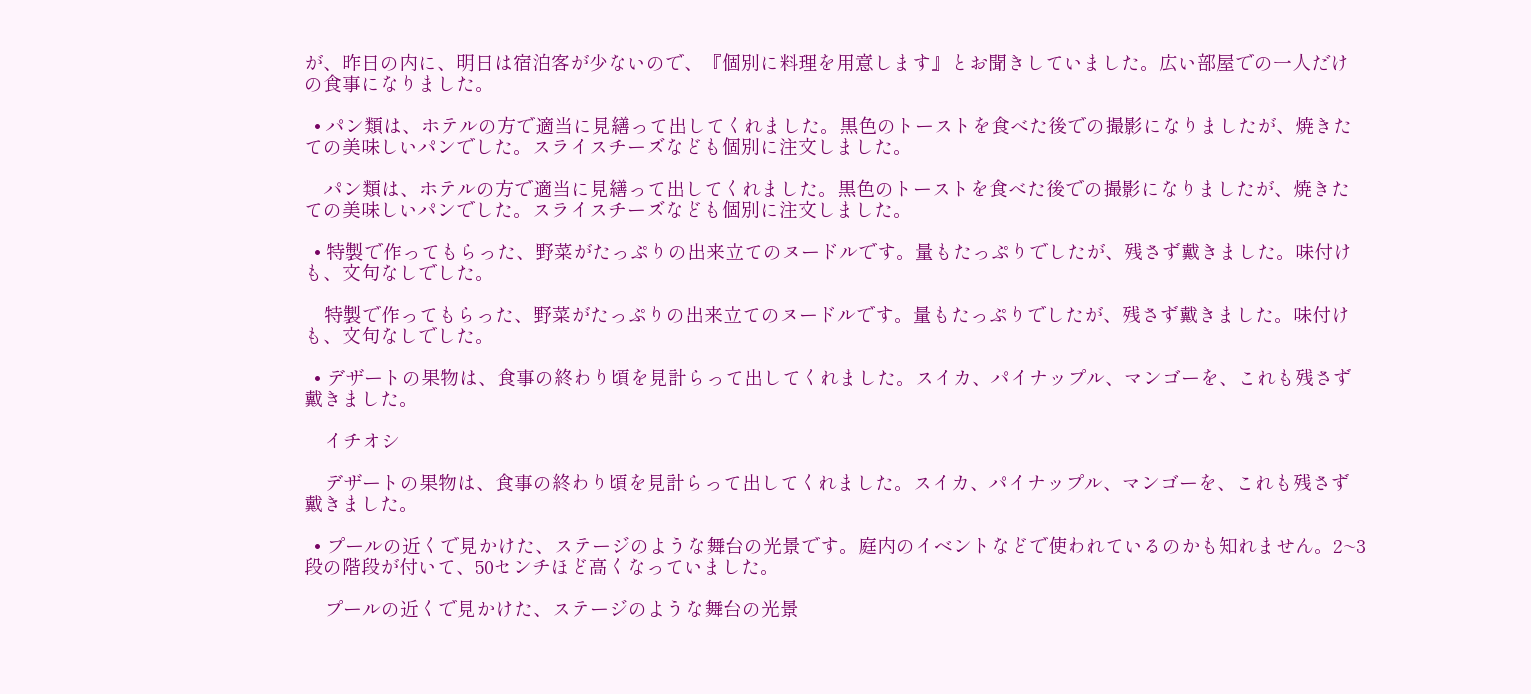が、昨日の内に、明日は宿泊客が少ないので、『個別に料理を用意します』とお聞きしていました。広い部屋での一人だけの食事になりました。

  • パン類は、ホテルの方で適当に見繕って出してくれました。黒色のトーストを食べた後での撮影になりましたが、焼きたての美味しいパンでした。スライスチーズなども個別に注文しました。

    パン類は、ホテルの方で適当に見繕って出してくれました。黒色のトーストを食べた後での撮影になりましたが、焼きたての美味しいパンでした。スライスチーズなども個別に注文しました。

  • 特製で作ってもらった、野菜がたっぷりの出来立てのヌードルです。量もたっぷりでしたが、残さず戴きました。味付けも、文句なしでした。

    特製で作ってもらった、野菜がたっぷりの出来立てのヌードルです。量もたっぷりでしたが、残さず戴きました。味付けも、文句なしでした。

  • デザートの果物は、食事の終わり頃を見計らって出してくれました。スイカ、パイナップル、マンゴーを、これも残さず戴きました。

    イチオシ

    デザートの果物は、食事の終わり頃を見計らって出してくれました。スイカ、パイナップル、マンゴーを、これも残さず戴きました。

  • プールの近くで見かけた、ステージのような舞台の光景です。庭内のイベントなどで使われているのかも知れません。2~3段の階段が付いて、50センチほど高くなっていました。

    プールの近くで見かけた、ステージのような舞台の光景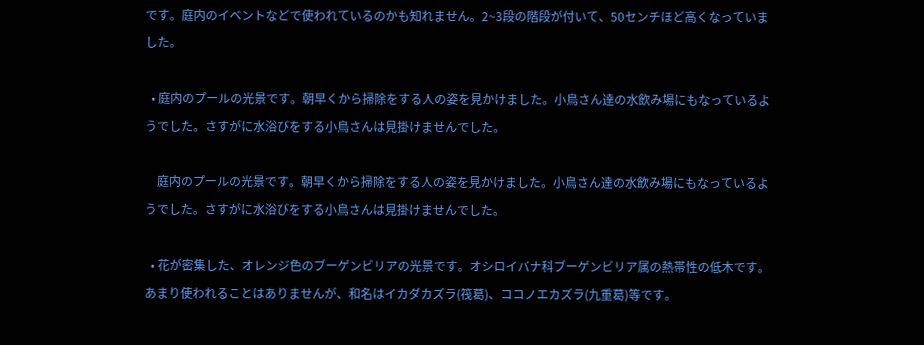です。庭内のイベントなどで使われているのかも知れません。2~3段の階段が付いて、50センチほど高くなっていました。

  • 庭内のプールの光景です。朝早くから掃除をする人の姿を見かけました。小鳥さん達の水飲み場にもなっているようでした。さすがに水浴びをする小鳥さんは見掛けませんでした。

    庭内のプールの光景です。朝早くから掃除をする人の姿を見かけました。小鳥さん達の水飲み場にもなっているようでした。さすがに水浴びをする小鳥さんは見掛けませんでした。

  • 花が密集した、オレンジ色のブーゲンビリアの光景です。オシロイバナ科ブーゲンビリア属の熱帯性の低木です。あまり使われることはありませんが、和名はイカダカズラ(筏葛)、ココノエカズラ(九重葛)等です。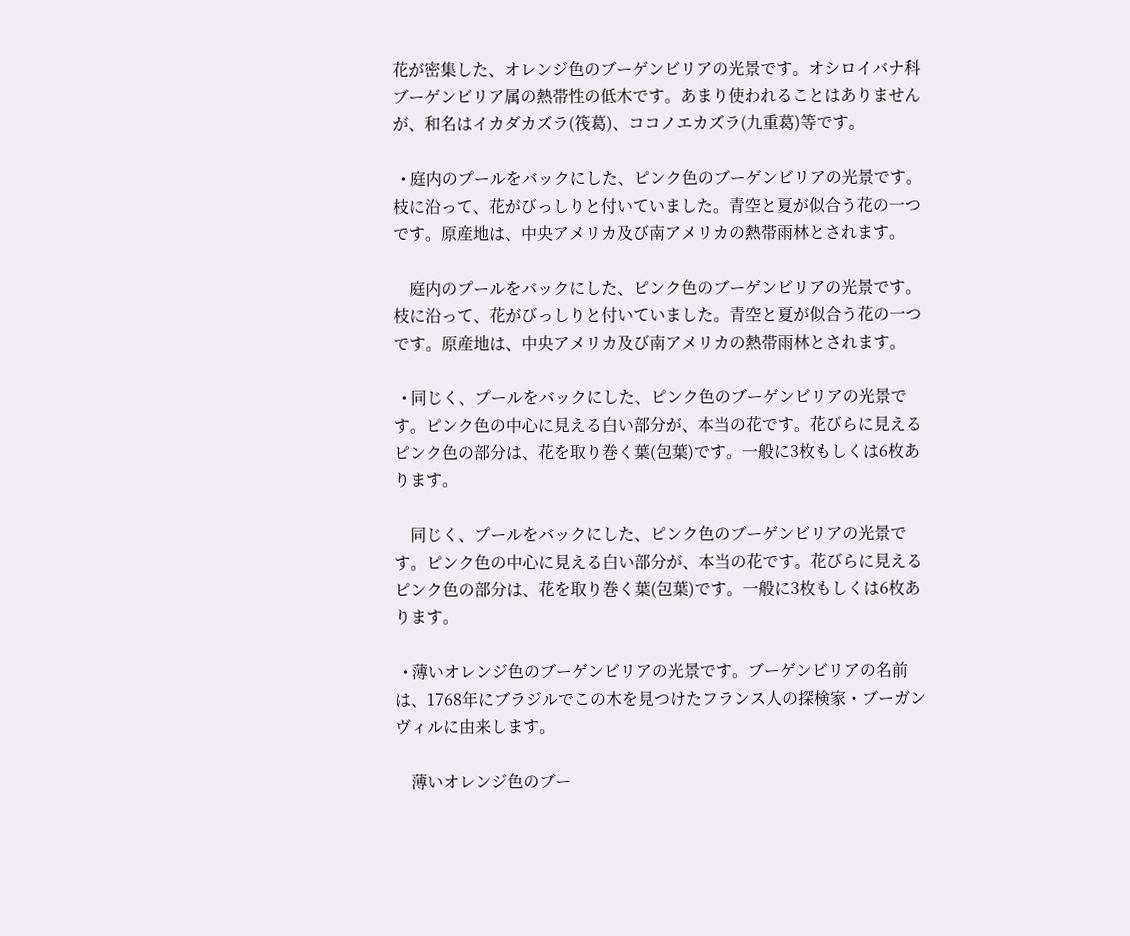花が密集した、オレンジ色のブーゲンビリアの光景です。オシロイバナ科ブーゲンビリア属の熱帯性の低木です。あまり使われることはありませんが、和名はイカダカズラ(筏葛)、ココノエカズラ(九重葛)等です。

  • 庭内のプールをバックにした、ピンク色のブーゲンビリアの光景です。枝に沿って、花がびっしりと付いていました。青空と夏が似合う花の一つです。原産地は、中央アメリカ及び南アメリカの熱帯雨林とされます。

    庭内のプールをバックにした、ピンク色のブーゲンビリアの光景です。枝に沿って、花がびっしりと付いていました。青空と夏が似合う花の一つです。原産地は、中央アメリカ及び南アメリカの熱帯雨林とされます。

  • 同じく、プールをバックにした、ピンク色のブーゲンビリアの光景です。ピンク色の中心に見える白い部分が、本当の花です。花びらに見えるピンク色の部分は、花を取り巻く葉(包葉)です。一般に3枚もしくは6枚あります。

    同じく、プールをバックにした、ピンク色のブーゲンビリアの光景です。ピンク色の中心に見える白い部分が、本当の花です。花びらに見えるピンク色の部分は、花を取り巻く葉(包葉)です。一般に3枚もしくは6枚あります。

  • 薄いオレンジ色のブーゲンビリアの光景です。ブーゲンビリアの名前は、1768年にブラジルでこの木を見つけたフランス人の探検家・ブーガンヴィルに由来します。

    薄いオレンジ色のブー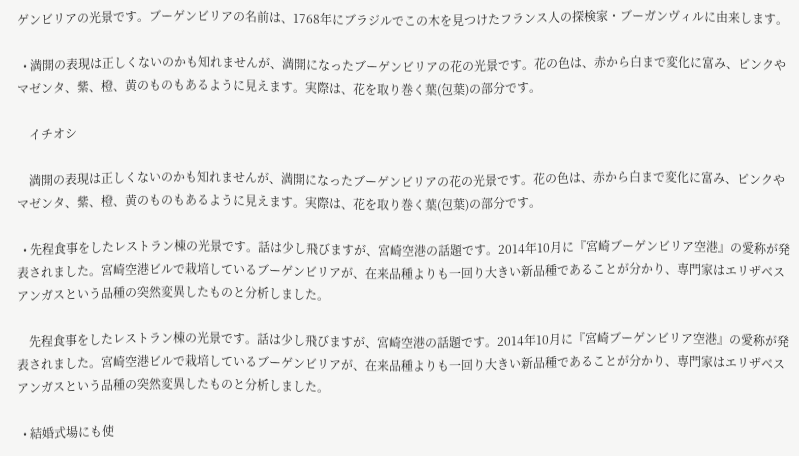ゲンビリアの光景です。ブーゲンビリアの名前は、1768年にブラジルでこの木を見つけたフランス人の探検家・ブーガンヴィルに由来します。

  • 満開の表現は正しくないのかも知れませんが、満開になったブーゲンビリアの花の光景です。花の色は、赤から白まで変化に富み、ピンクやマゼンタ、紫、橙、黄のものもあるように見えます。実際は、花を取り巻く葉(包葉)の部分です。

    イチオシ

    満開の表現は正しくないのかも知れませんが、満開になったブーゲンビリアの花の光景です。花の色は、赤から白まで変化に富み、ピンクやマゼンタ、紫、橙、黄のものもあるように見えます。実際は、花を取り巻く葉(包葉)の部分です。

  • 先程食事をしたレストラン棟の光景です。話は少し飛びますが、宮崎空港の話題です。2014年10月に『宮崎ブーゲンビリア空港』の愛称が発表されました。宮崎空港ビルで栽培しているブーゲンビリアが、在来品種よりも一回り大きい新品種であることが分かり、専門家はエリザベスアンガスという品種の突然変異したものと分析しました。

    先程食事をしたレストラン棟の光景です。話は少し飛びますが、宮崎空港の話題です。2014年10月に『宮崎ブーゲンビリア空港』の愛称が発表されました。宮崎空港ビルで栽培しているブーゲンビリアが、在来品種よりも一回り大きい新品種であることが分かり、専門家はエリザベスアンガスという品種の突然変異したものと分析しました。

  • 結婚式場にも使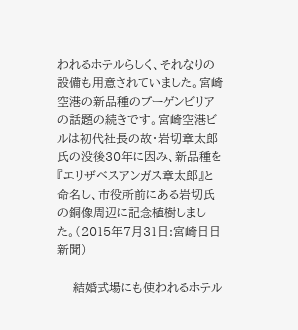われるホテルらしく、それなりの設備も用意されていました。宮崎空港の新品種のブーゲンビリアの話題の続きです。宮崎空港ビルは初代社長の故・岩切章太郎氏の没後30年に因み、新品種を『エリザベスアンガス章太郎』と命名し、市役所前にある岩切氏の銅像周辺に記念植樹しました。(2015年7月31日:宮崎日日新聞)

    結婚式場にも使われるホテル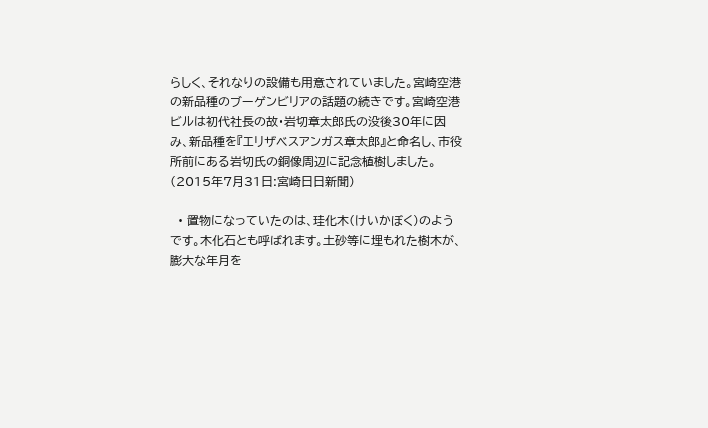らしく、それなりの設備も用意されていました。宮崎空港の新品種のブーゲンビリアの話題の続きです。宮崎空港ビルは初代社長の故・岩切章太郎氏の没後30年に因み、新品種を『エリザベスアンガス章太郎』と命名し、市役所前にある岩切氏の銅像周辺に記念植樹しました。(2015年7月31日:宮崎日日新聞)

  • 置物になっていたのは、珪化木(けいかぼく)のようです。木化石とも呼ばれます。土砂等に埋もれた樹木が、膨大な年月を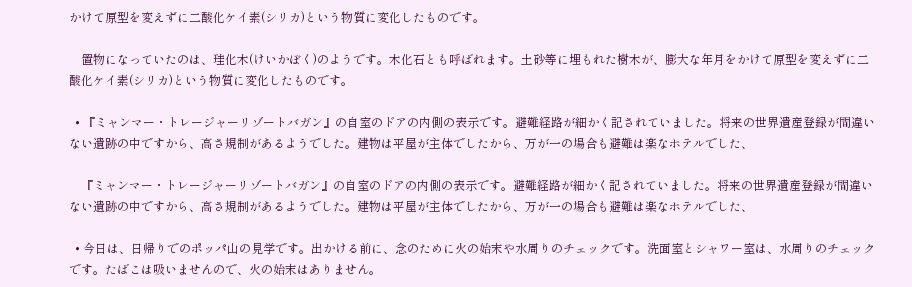かけて原型を変えずに二酸化ケイ素(シリカ)という物質に変化したものです。

    置物になっていたのは、珪化木(けいかぼく)のようです。木化石とも呼ばれます。土砂等に埋もれた樹木が、膨大な年月をかけて原型を変えずに二酸化ケイ素(シリカ)という物質に変化したものです。

  • 『ミャンマー・トレージャーリゾートバガン』の自室のドアの内側の表示です。避難経路が細かく記されていました。将来の世界遺産登録が間違いない遺跡の中ですから、高さ規制があるようでした。建物は平屋が主体でしたから、万が一の場合も避難は楽なホテルでした、

    『ミャンマー・トレージャーリゾートバガン』の自室のドアの内側の表示です。避難経路が細かく記されていました。将来の世界遺産登録が間違いない遺跡の中ですから、高さ規制があるようでした。建物は平屋が主体でしたから、万が一の場合も避難は楽なホテルでした、

  • 今日は、日帰りでのポッパ山の見学です。出かける前に、念のために火の始末や水周りのチェックです。洗面室とシャワー室は、水周りのチェックです。たばこは吸いませんので、火の始末はありません。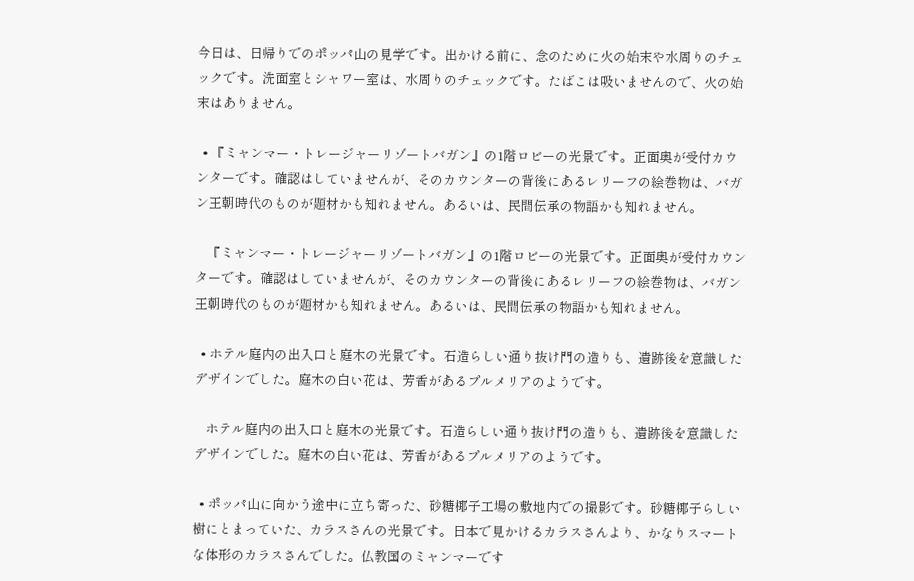今日は、日帰りでのポッパ山の見学です。出かける前に、念のために火の始末や水周りのチェックです。洗面室とシャワー室は、水周りのチェックです。たばこは吸いませんので、火の始末はありません。

  • 『ミャンマー・トレージャーリゾートバガン』の1階ロビーの光景です。正面奥が受付カウンターです。確認はしていませんが、そのカウンターの背後にあるレリーフの絵巻物は、バガン王朝時代のものが題材かも知れません。あるいは、民間伝承の物語かも知れません。

    『ミャンマー・トレージャーリゾートバガン』の1階ロビーの光景です。正面奥が受付カウンターです。確認はしていませんが、そのカウンターの背後にあるレリーフの絵巻物は、バガン王朝時代のものが題材かも知れません。あるいは、民間伝承の物語かも知れません。

  • ホテル庭内の出入口と庭木の光景です。石造らしい通り抜け門の造りも、遺跡後を意識したデザインでした。庭木の白い花は、芳香があるプルメリアのようです。

    ホテル庭内の出入口と庭木の光景です。石造らしい通り抜け門の造りも、遺跡後を意識したデザインでした。庭木の白い花は、芳香があるプルメリアのようです。

  • ポッパ山に向かう途中に立ち寄った、砂糖椰子工場の敷地内での撮影です。砂糖椰子らしい樹にとまっていた、カラスさんの光景です。日本で見かけるカラスさんより、かなりスマートな体形のカラスさんでした。仏教国のミャンマーです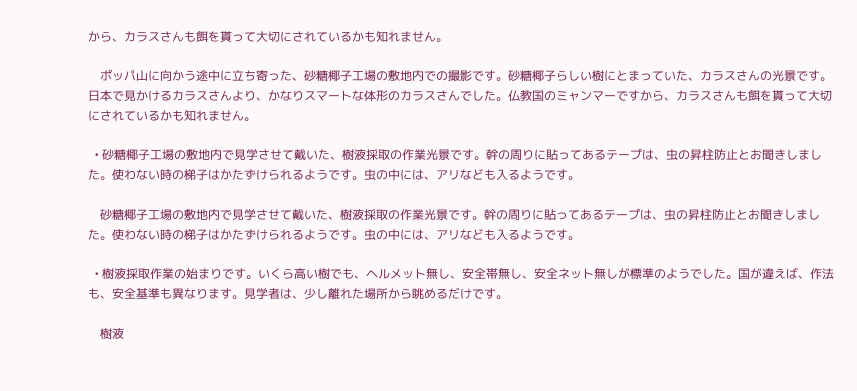から、カラスさんも餌を貰って大切にされているかも知れません。

    ポッパ山に向かう途中に立ち寄った、砂糖椰子工場の敷地内での撮影です。砂糖椰子らしい樹にとまっていた、カラスさんの光景です。日本で見かけるカラスさんより、かなりスマートな体形のカラスさんでした。仏教国のミャンマーですから、カラスさんも餌を貰って大切にされているかも知れません。

  • 砂糖椰子工場の敷地内で見学させて戴いた、樹液採取の作業光景です。幹の周りに貼ってあるテープは、虫の昇柱防止とお聞きしました。使わない時の梯子はかたずけられるようです。虫の中には、アリなども入るようです。

    砂糖椰子工場の敷地内で見学させて戴いた、樹液採取の作業光景です。幹の周りに貼ってあるテープは、虫の昇柱防止とお聞きしました。使わない時の梯子はかたずけられるようです。虫の中には、アリなども入るようです。

  • 樹液採取作業の始まりです。いくら高い樹でも、ヘルメット無し、安全帯無し、安全ネット無しが標準のようでした。国が違えば、作法も、安全基準も異なります。見学者は、少し離れた場所から眺めるだけです。

    樹液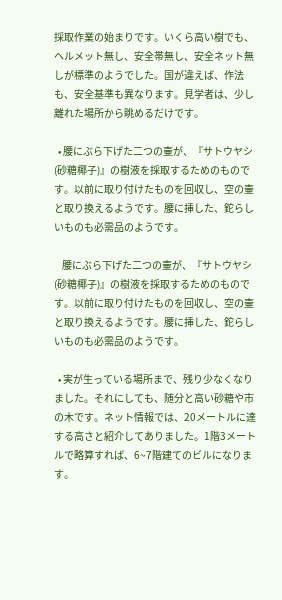採取作業の始まりです。いくら高い樹でも、ヘルメット無し、安全帯無し、安全ネット無しが標準のようでした。国が違えば、作法も、安全基準も異なります。見学者は、少し離れた場所から眺めるだけです。

  • 腰にぶら下げた二つの壷が、『サトウヤシ(砂糖椰子)』の樹液を採取するためのものです。以前に取り付けたものを回収し、空の壷と取り換えるようです。腰に挿した、鉈らしいものも必需品のようです。

    腰にぶら下げた二つの壷が、『サトウヤシ(砂糖椰子)』の樹液を採取するためのものです。以前に取り付けたものを回収し、空の壷と取り換えるようです。腰に挿した、鉈らしいものも必需品のようです。

  • 実が生っている場所まで、残り少なくなりました。それにしても、随分と高い砂糖や市の木です。ネット情報では、20メートルに達する高さと紹介してありました。1階3メートルで略算すれば、6~7階建てのビルになります。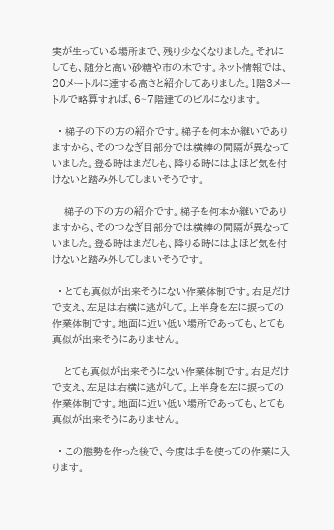実が生っている場所まで、残り少なくなりました。それにしても、随分と高い砂糖や市の木です。ネット情報では、20メートルに達する高さと紹介してありました。1階3メートルで略算すれば、6~7階建てのビルになります。

  • 梯子の下の方の紹介です。梯子を何本か継いでありますから、そのつなぎ目部分では横棒の間隔が異なっていました。登る時はまだしも、降りる時にはよほど気を付けないと踏み外してしまいそうです。

    梯子の下の方の紹介です。梯子を何本か継いでありますから、そのつなぎ目部分では横棒の間隔が異なっていました。登る時はまだしも、降りる時にはよほど気を付けないと踏み外してしまいそうです。

  • とても真似が出来そうにない作業体制です。右足だけで支え、左足は右横に逃がして。上半身を左に捩っての作業体制です。地面に近い低い場所であっても、とても真似が出来そうにありません。

    とても真似が出来そうにない作業体制です。右足だけで支え、左足は右横に逃がして。上半身を左に捩っての作業体制です。地面に近い低い場所であっても、とても真似が出来そうにありません。

  • この態勢を作った後で、今度は手を使っての作業に入ります。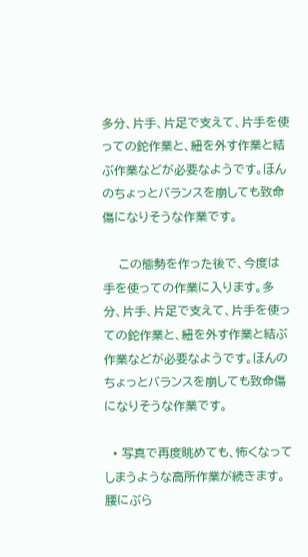多分、片手、片足で支えて、片手を使っての鉈作業と、紐を外す作業と結ぶ作業などが必要なようです。ほんのちょっとバランスを崩しても致命傷になりそうな作業です。

    この態勢を作った後で、今度は手を使っての作業に入ります。多分、片手、片足で支えて、片手を使っての鉈作業と、紐を外す作業と結ぶ作業などが必要なようです。ほんのちょっとバランスを崩しても致命傷になりそうな作業です。

  • 写真で再度眺めても、怖くなってしまうような高所作業が続きます。腰にぶら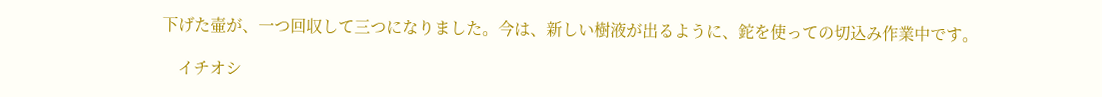下げた壷が、一つ回収して三つになりました。今は、新しい樹液が出るように、鉈を使っての切込み作業中です。

    イチオシ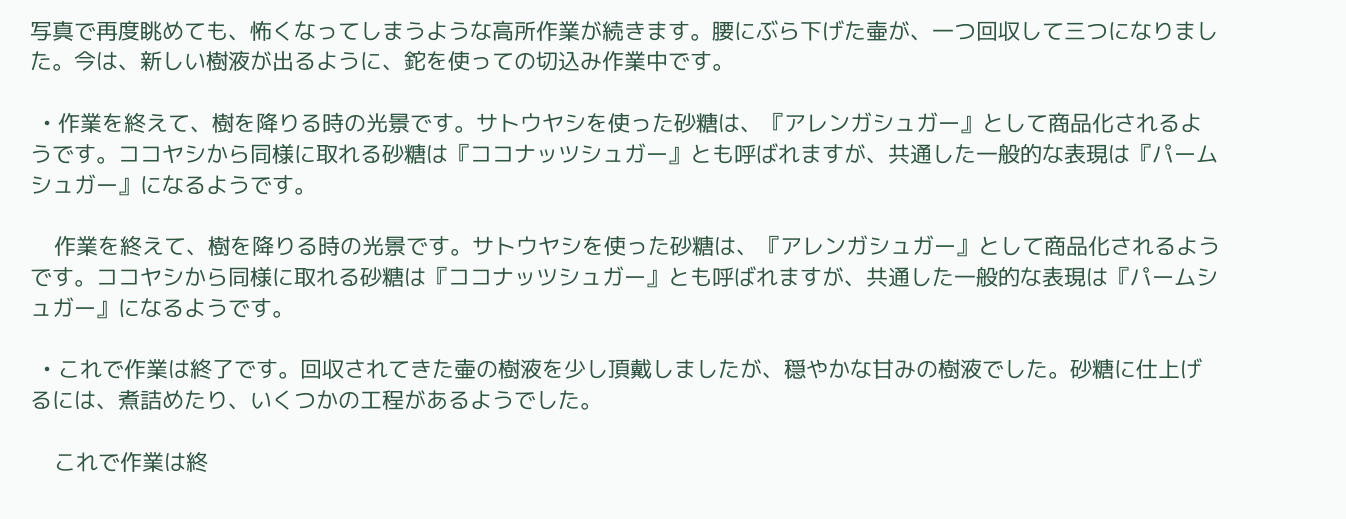写真で再度眺めても、怖くなってしまうような高所作業が続きます。腰にぶら下げた壷が、一つ回収して三つになりました。今は、新しい樹液が出るように、鉈を使っての切込み作業中です。

  • 作業を終えて、樹を降りる時の光景です。サトウヤシを使った砂糖は、『アレンガシュガー』として商品化されるようです。ココヤシから同様に取れる砂糖は『ココナッツシュガー』とも呼ばれますが、共通した一般的な表現は『パームシュガー』になるようです。

    作業を終えて、樹を降りる時の光景です。サトウヤシを使った砂糖は、『アレンガシュガー』として商品化されるようです。ココヤシから同様に取れる砂糖は『ココナッツシュガー』とも呼ばれますが、共通した一般的な表現は『パームシュガー』になるようです。

  • これで作業は終了です。回収されてきた壷の樹液を少し頂戴しましたが、穏やかな甘みの樹液でした。砂糖に仕上げるには、煮詰めたり、いくつかの工程があるようでした。

    これで作業は終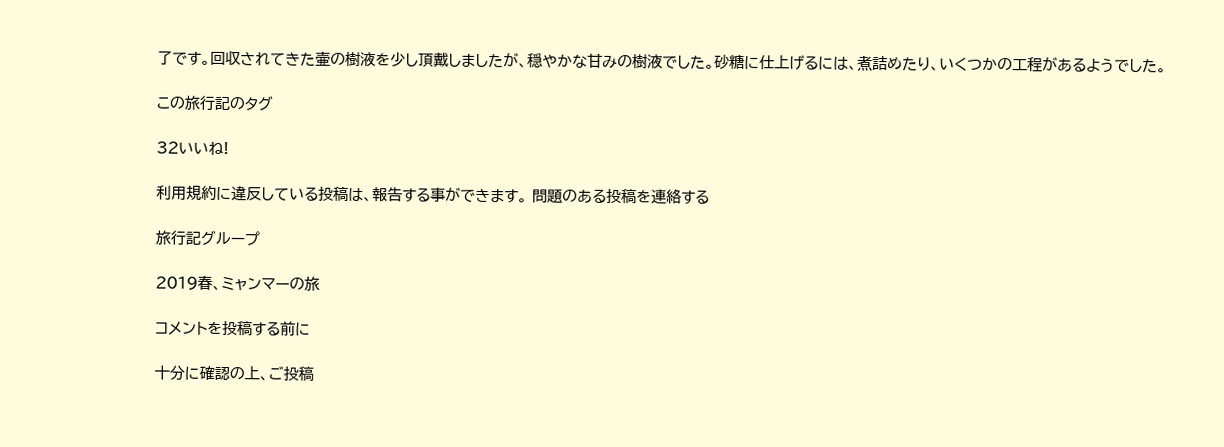了です。回収されてきた壷の樹液を少し頂戴しましたが、穏やかな甘みの樹液でした。砂糖に仕上げるには、煮詰めたり、いくつかの工程があるようでした。

この旅行記のタグ

32いいね!

利用規約に違反している投稿は、報告する事ができます。 問題のある投稿を連絡する

旅行記グループ

2019春、ミャンマーの旅

コメントを投稿する前に

十分に確認の上、ご投稿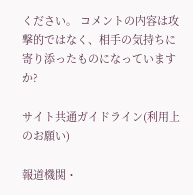ください。 コメントの内容は攻撃的ではなく、相手の気持ちに寄り添ったものになっていますか?

サイト共通ガイドライン(利用上のお願い)

報道機関・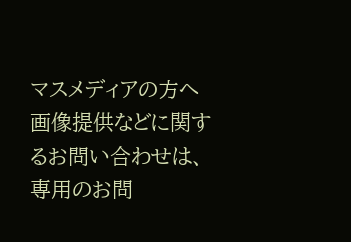マスメディアの方へ 画像提供などに関するお問い合わせは、専用のお問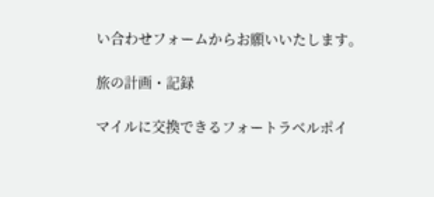い合わせフォームからお願いいたします。

旅の計画・記録

マイルに交換できるフォートラベルポイ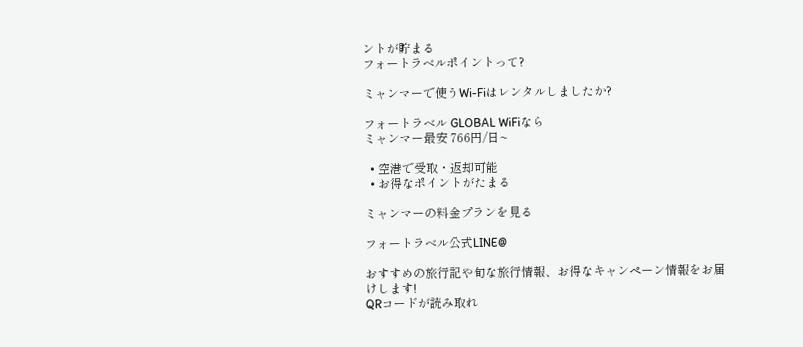ントが貯まる
フォートラベルポイントって?

ミャンマーで使うWi-Fiはレンタルしましたか?

フォートラベル GLOBAL WiFiなら
ミャンマー最安 766円/日~

  • 空港で受取・返却可能
  • お得なポイントがたまる

ミャンマーの料金プランを見る

フォートラベル公式LINE@

おすすめの旅行記や旬な旅行情報、お得なキャンペーン情報をお届けします!
QRコードが読み取れ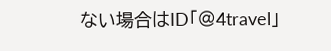ない場合はID「@4travel」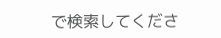で検索してくださ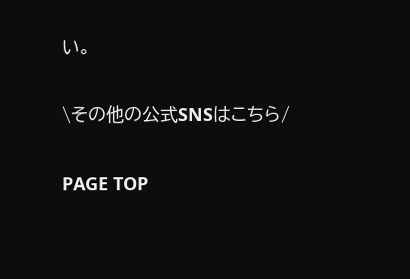い。

\その他の公式SNSはこちら/

PAGE TOP